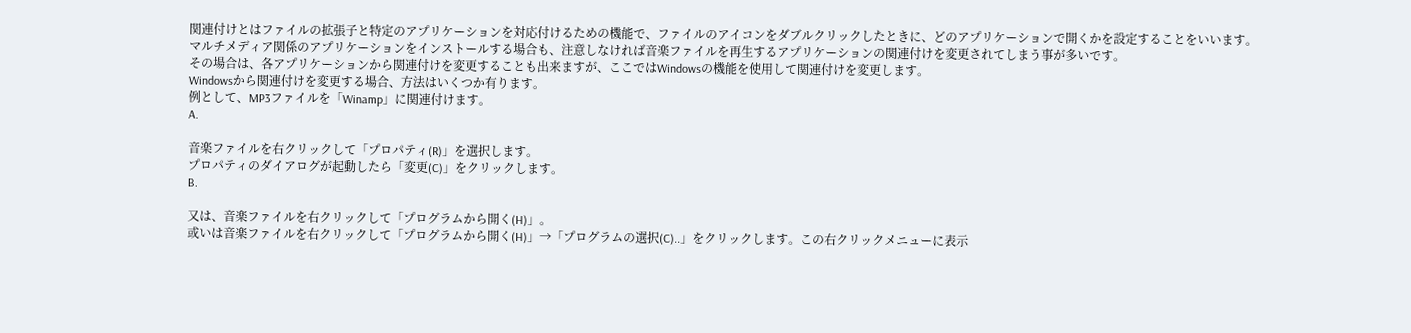関連付けとはファイルの拡張子と特定のアプリケーションを対応付けるための機能で、ファイルのアイコンをダブルクリックしたときに、どのアプリケーションで開くかを設定することをいいます。
マルチメディア関係のアプリケーションをインストールする場合も、注意しなければ音楽ファイルを再生するアプリケーションの関連付けを変更されてしまう事が多いです。
その場合は、各アプリケーションから関連付けを変更することも出来ますが、ここではWindowsの機能を使用して関連付けを変更します。
Windowsから関連付けを変更する場合、方法はいくつか有ります。
例として、MP3ファイルを「Winamp」に関連付けます。
A.

音楽ファイルを右クリックして「プロパティ(R)」を選択します。
プロパティのダイアログが起動したら「変更(C)」をクリックします。
B.

又は、音楽ファイルを右クリックして「プログラムから開く(H)」。
或いは音楽ファイルを右クリックして「プログラムから開く(H)」→「プログラムの選択(C)..」をクリックします。この右クリックメニューに表示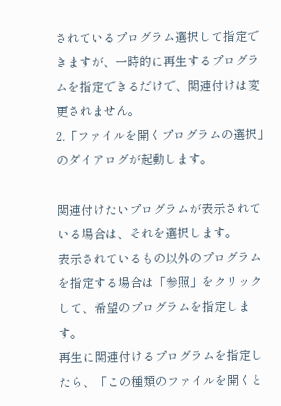されているプログラム選択して指定できますが、一時的に再生するプログラムを指定できるだけで、関連付けは変更されません。
2.「ファイルを開くプログラムの選択」のダイアログが起動します。

関連付けたいプログラムが表示されている場合は、それを選択します。
表示されているもの以外のプログラムを指定する場合は「参照」をクリックして、希望のプログラムを指定します。
再生に関連付けるプログラムを指定したら、「この種類のファイルを開くと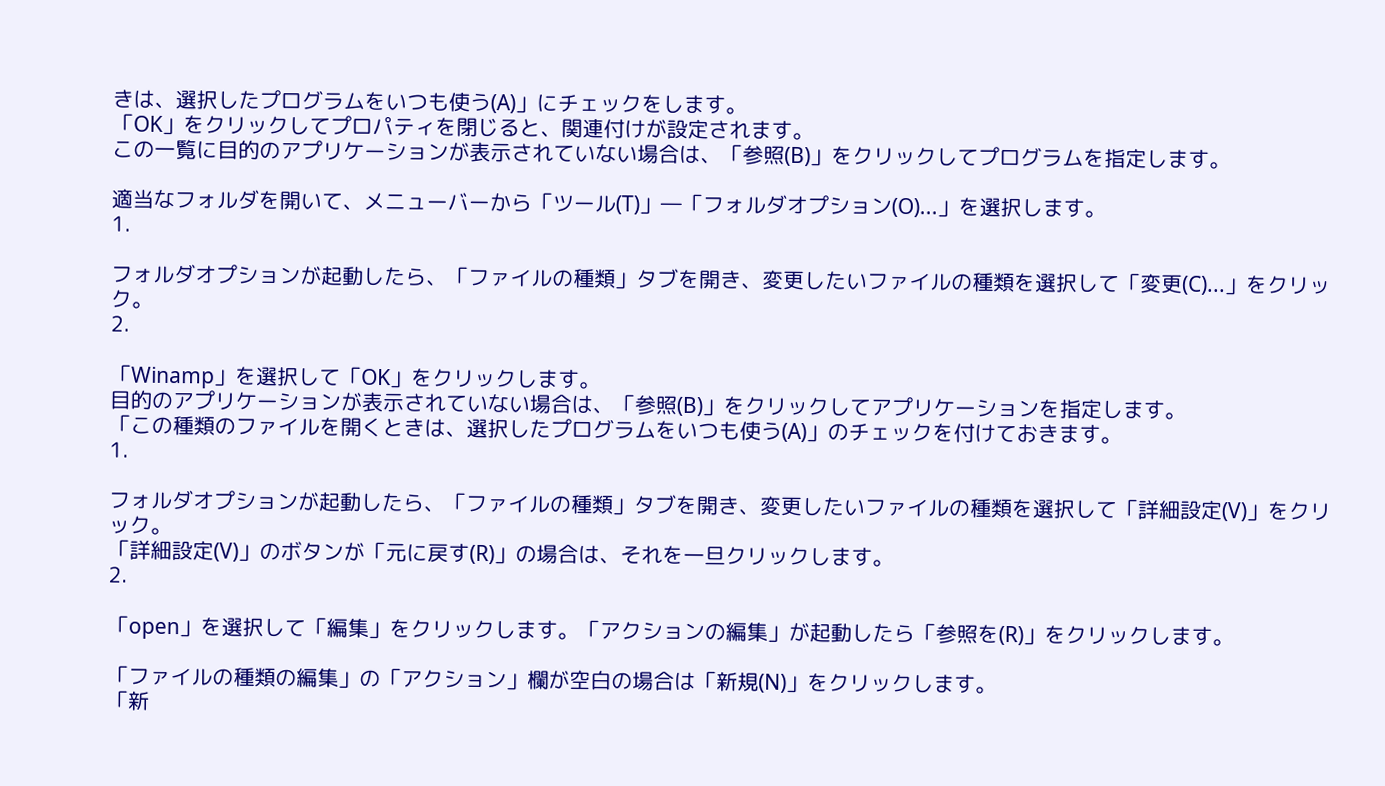きは、選択したプログラムをいつも使う(A)」にチェックをします。
「OK」をクリックしてプロパティを閉じると、関連付けが設定されます。
この一覧に目的のアプリケーションが表示されていない場合は、「参照(B)」をクリックしてプログラムを指定します。

適当なフォルダを開いて、メニューバーから「ツール(T)」―「フォルダオプション(O)...」を選択します。
1.

フォルダオプションが起動したら、「ファイルの種類」タブを開き、変更したいファイルの種類を選択して「変更(C)...」をクリック。
2.

「Winamp」を選択して「OK」をクリックします。
目的のアプリケーションが表示されていない場合は、「参照(B)」をクリックしてアプリケーションを指定します。
「この種類のファイルを開くときは、選択したプログラムをいつも使う(A)」のチェックを付けておきます。
1.

フォルダオプションが起動したら、「ファイルの種類」タブを開き、変更したいファイルの種類を選択して「詳細設定(V)」をクリック。
「詳細設定(V)」のボタンが「元に戻す(R)」の場合は、それを一旦クリックします。
2.

「open」を選択して「編集」をクリックします。「アクションの編集」が起動したら「参照を(R)」をクリックします。

「ファイルの種類の編集」の「アクション」欄が空白の場合は「新規(N)」をクリックします。
「新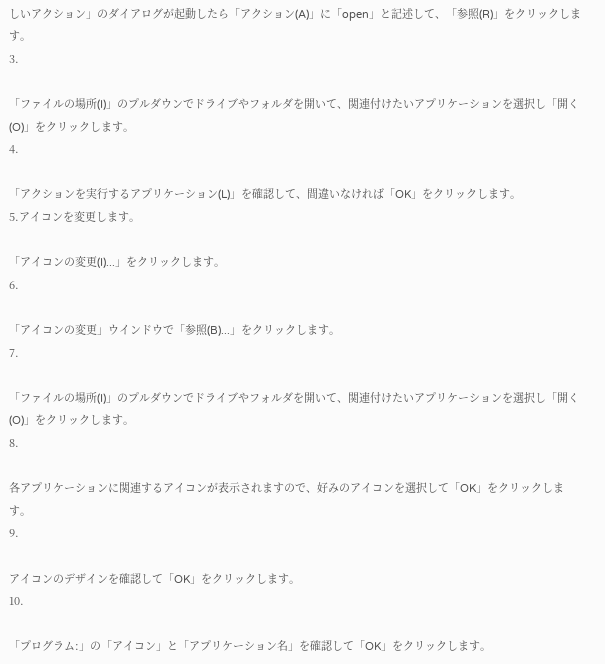しいアクション」のダイアログが起動したら「アクション(A)」に「open」と記述して、「参照(R)」をクリックします。
3.

「ファイルの場所(I)」のプルダウンでドライブやフォルダを開いて、関連付けたいアプリケーションを選択し「開く(O)」をクリックします。
4.

「アクションを実行するアプリケーション(L)」を確認して、間違いなければ「OK」をクリックします。
5.アイコンを変更します。

「アイコンの変更(I)...」をクリックします。
6.

「アイコンの変更」ウインドウで「参照(B)...」をクリックします。
7.

「ファイルの場所(I)」のプルダウンでドライブやフォルダを開いて、関連付けたいアプリケーションを選択し「開く(O)」をクリックします。
8.

各アプリケーションに関連するアイコンが表示されますので、好みのアイコンを選択して「OK」をクリックします。
9.

アイコンのデザインを確認して「OK」をクリックします。
10.

「プログラム:」の「アイコン」と「アプリケーション名」を確認して「OK」をクリックします。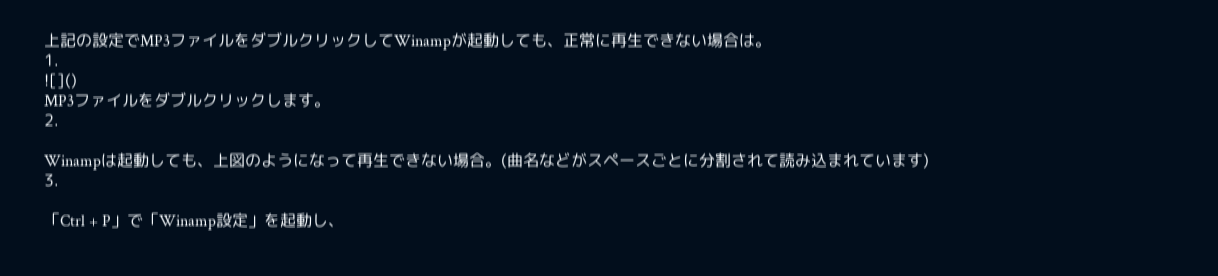上記の設定でMP3ファイルをダブルクリックしてWinampが起動しても、正常に再生できない場合は。
1.
![]()
MP3ファイルをダブルクリックします。
2.

Winampは起動しても、上図のようになって再生できない場合。(曲名などがスペースごとに分割されて読み込まれています)
3.

「Ctrl + P」で「Winamp設定」を起動し、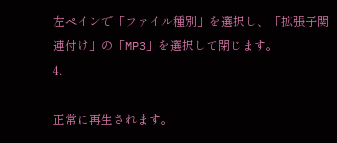左ペインで「ファイル種別」を選択し、「拡張子関連付け」の「MP3」を選択して閉じます。
4.

正常に再生されます。